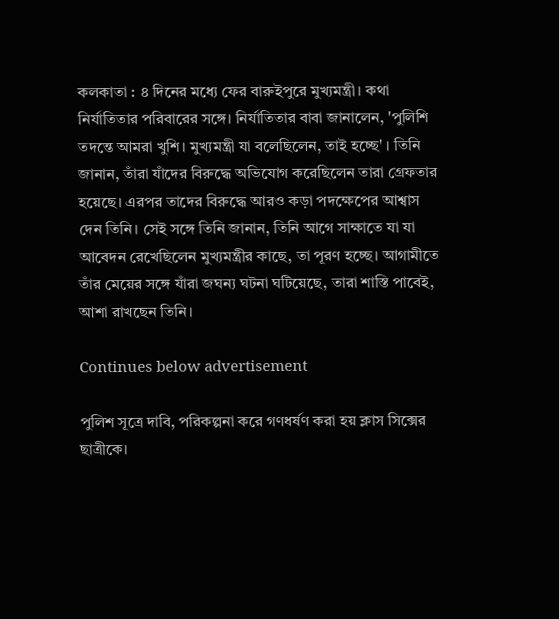কলকাতা : ৪ দিনের মধ্যে ফের বারুইপুরে মুখ্যমন্ত্রী। কথা নির্যাতিতার পরিবারের সঙ্গে। নির্যাতিতার বাবা জানালেন, 'পুলিশি তদন্তে আমরা খুশি। মুখ্যমন্ত্রী যা বলেছিলেন, তাই হচ্ছে' । তিনি জানান, তাঁরা যাঁদের বিরুদ্ধে অভিযোগ করেছিলেন তারা গ্রেফতার হয়েছে। এরপর তাদের বিরুদ্ধে আরও কড়া পদক্ষেপের আশ্বাস দেন তিনি। সেই সঙ্গে তিনি জানান, তিনি আগে সাক্ষাতে যা যা  আবেদন রেখেছিলেন মুখ্যমন্ত্রীর কাছে, তা পূরণ হচ্ছে। আগামীতে তাঁর মেয়ের সঙ্গে যাঁরা জঘন্য ঘটনা ঘটিয়েছে, তারা শাস্তি পাবেই, আশা রাখছেন তিনি।

Continues below advertisement

পুলিশ সূত্রে দাবি, পরিকল্পনা করে গণধর্ষণ করা হয় ক্লাস সিক্সের ছাত্রীকে।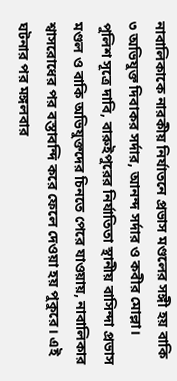নাবালিকাকে নারকীয় নির্যাতনে প্রভাস মণ্ডলের সঙ্গী হয় বাকি ৩ অভিযুক্ত দিবাকর সর্দার, আনন্দ সর্দার ও কবীর মোল্লা। পুলিশ সূত্রে দাবি, বারুইপুরের নির্যাতিতা স্থানীয় বাসিন্দা প্রভাস মণ্ডল ও বাকি অভিযুক্তদের চিনতে পেরে যাওয়ায়, নাবালিকার শ্বাসরোধের পর বস্তাবন্দি করে ফেলে দেওয়া হয় পুকুরে। এই ঘটনার পর মঙ্গলবার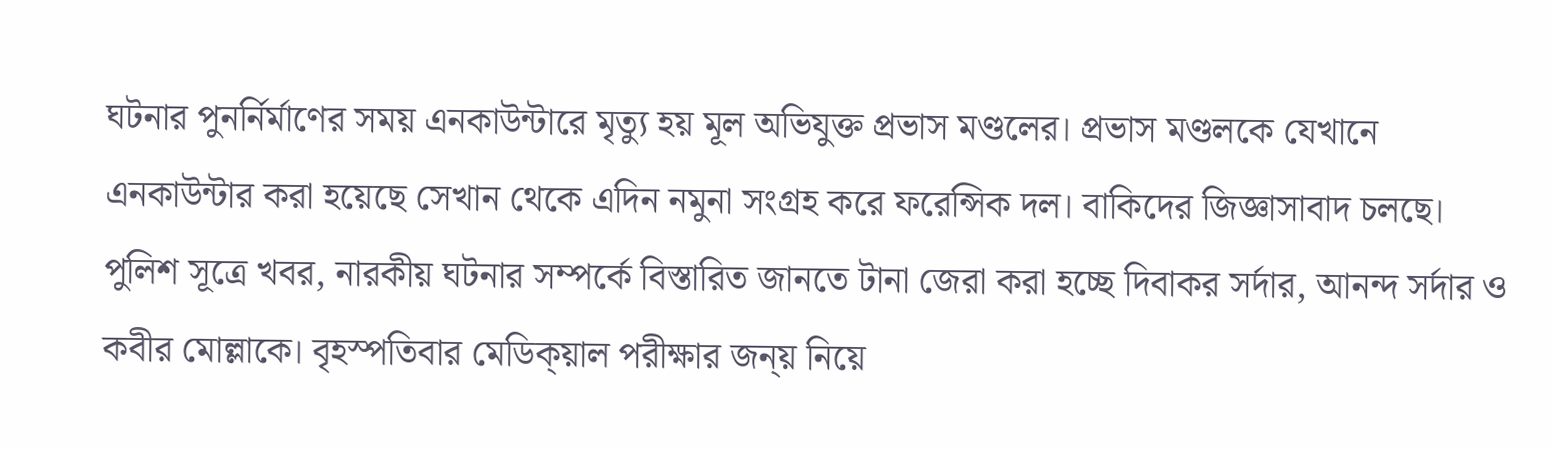ঘটনার পুনর্নির্মাণের সময় এনকাউন্টারে মৃত্যু হয় মূল অভিযুক্ত প্রভাস মণ্ডলের। প্রভাস মণ্ডলকে যেখানে এনকাউন্টার করা হয়েছে সেখান থেকে এদিন নমুনা সংগ্রহ করে ফরেন্সিক দল। বাকিদের জিজ্ঞাসাবাদ চলছে। পুলিশ সূত্রে খবর, নারকীয় ঘটনার সম্পর্কে বিস্তারিত জানতে টানা জেরা করা হচ্ছে দিবাকর সর্দার, আনন্দ সর্দার ও কবীর মোল্লাকে। বৃহস্পতিবার মেডিক্য়াল পরীক্ষার জন্য় নিয়ে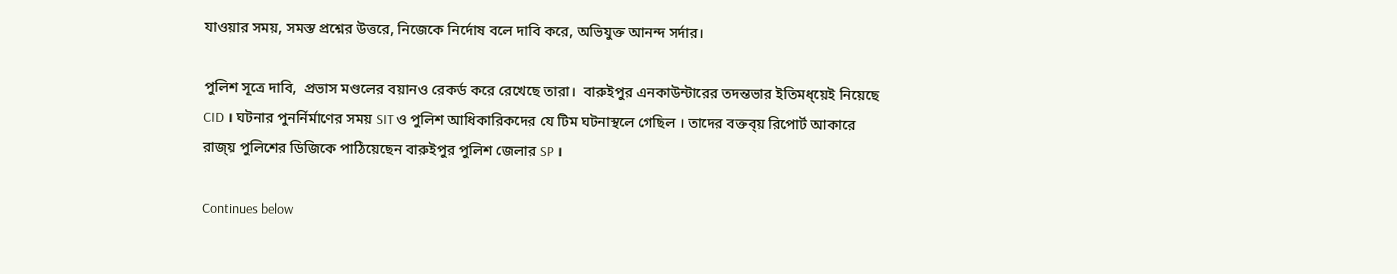যাওয়ার সময়, সমস্ত প্রশ্নের উত্তরে, নিজেকে নির্দোষ বলে দাবি করে, অভিযুক্ত আনন্দ সর্দার।

পুলিশ সূত্রে দাবি,  প্রভাস মণ্ডলের বয়ানও রেকর্ড করে রেখেছে তারা।  বারুইপুর এনকাউন্টারের তদন্তভার ইতিমধ্য়েই নিয়েছে CID । ঘটনার পুনর্নির্মাণের সময় SIT ও পুলিশ আধিকারিকদের যে টিম ঘটনাস্থলে গেছিল । তাদের বক্তব্য় রিপোর্ট আকারে রাজ্য় পুলিশের ডিজিকে পাঠিয়েছেন বারুইপুর পুলিশ জেলার SP ।

Continues below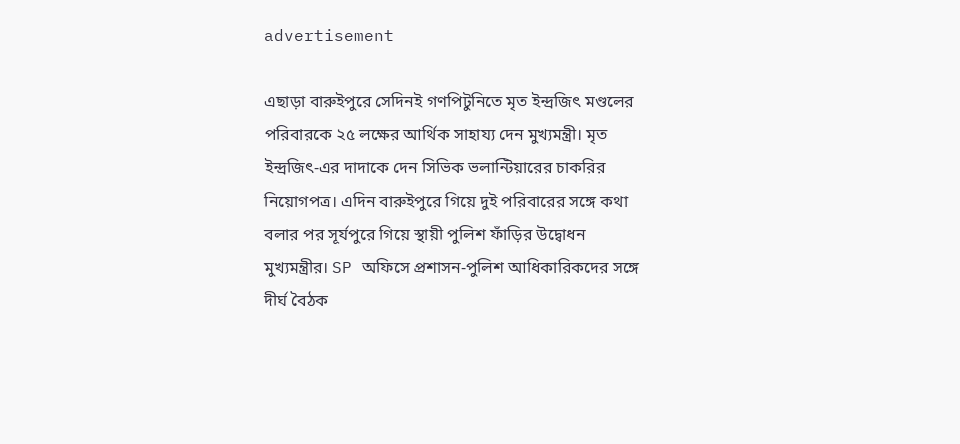advertisement

এছাড়া বারুইপুরে সেদিনই গণপিটুনিতে মৃত ইন্দ্রজিৎ মণ্ডলের পরিবারকে ২৫ লক্ষের আর্থিক সাহায্য দেন মুখ্যমন্ত্রী। মৃত ইন্দ্রজিৎ-এর দাদাকে দেন সিভিক ভলান্টিয়ারের চাকরির নিয়োগপত্র। এদিন বারুইপুরে গিয়ে দুই পরিবারের সঙ্গে কথা বলার পর সূর্যপুরে গিয়ে স্থায়ী পুলিশ ফাঁড়ির উদ্বোধন মুখ্যমন্ত্রীর। SP অফিসে প্রশাসন-পুলিশ আধিকারিকদের সঙ্গে দীর্ঘ বৈঠক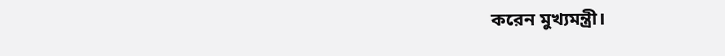করেন মুখ্যমন্ত্রী।